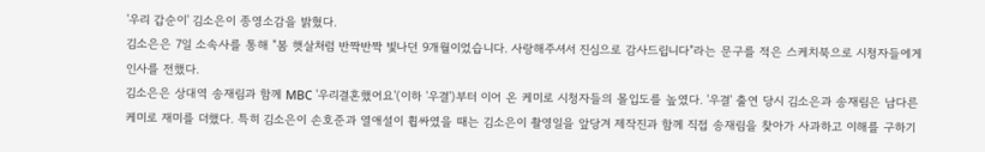'우리 갑순이' 김소은이 종영소감을 밝혔다.
김소은은 7일 소속사를 통해 "봄 햇살처럼 반짝반짝 빛나던 9개월이었습니다. 사랑해주셔서 진심으로 감사드립니다"라는 문구를 적은 스케치북으로 시청자들에게 인사를 전했다.
김소은은 상대역 송재림과 함께 MBC '우리결혼했어요'(이하 '우결')부터 이어 온 케미로 시청자들의 몰입도를 높였다. '우결' 출연 당시 김소은과 송재림은 남다른 케미로 재미를 더했다. 특히 김소은이 손호준과 열애설이 휩싸였을 때는 김소은이 촬영일을 앞당겨 제작진과 함께 직접 송재림을 찾아가 사과하고 이해를 구하기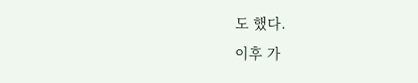도 했다.
이후 가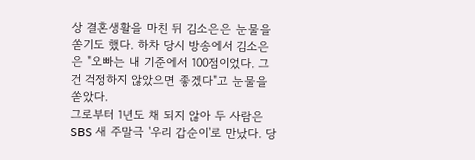상 결혼생활을 마친 뒤 김소은은 눈물을 쏟기도 했다. 하차 당시 방송에서 김소은은 "오빠는 내 기준에서 100점이었다. 그건 걱정하지 않았으면 좋겠다"고 눈물을 쏟았다.
그로부터 1년도 채 되지 않아 두 사람은 SBS 새 주말극 '우리 갑순이'로 만났다. 당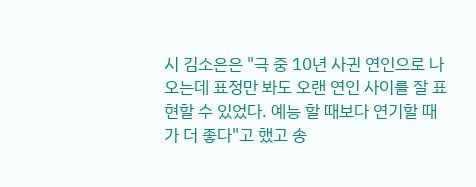시 김소은은 "극 중 10년 사귄 연인으로 나오는데 표정만 봐도 오랜 연인 사이를 잘 표현할 수 있었다. 예능 할 때보다 연기할 때가 더 좋다"고 했고 송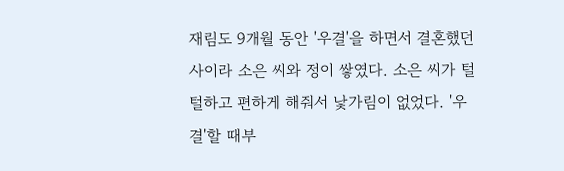재림도 9개월 동안 '우결'을 하면서 결혼했던 사이라 소은 씨와 정이 쌓였다. 소은 씨가 털털하고 편하게 해줘서 낯가림이 없었다. '우결'할 때부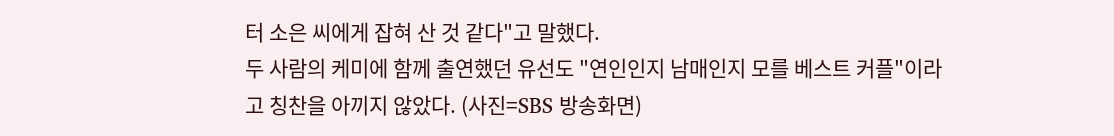터 소은 씨에게 잡혀 산 것 같다"고 말했다.
두 사람의 케미에 함께 출연했던 유선도 "연인인지 남매인지 모를 베스트 커플"이라고 칭찬을 아끼지 않았다. (사진=SBS 방송화면)